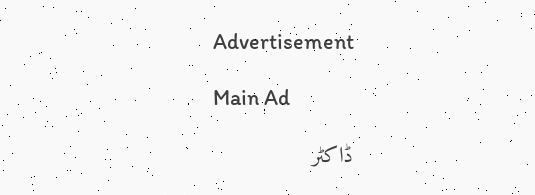Advertisement

Main Ad

ڈاکٹر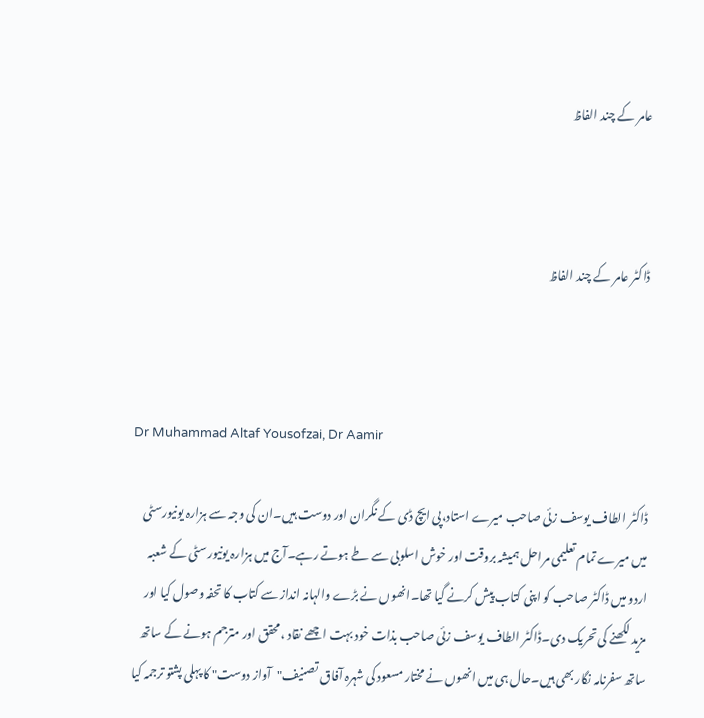عامر کے چند الفاظ



ڈاکٹر عامر کے چند الفاظ



Dr Muhammad Altaf Yousofzai, Dr Aamir

ڈاکٹر الطاف یوسف زئی صاحب میرے استاد،پی ایچ ڈی کے نگران اور دوست ہیں۔ان کی وجہ سے ہزارہ یونیورسٹی میں میرے تمام تعلیمی مراحل ہمیشہ بروقت اور خوش اسلوبی سے طے ہوتے رہے۔آج میں ہزارہ یونیورسٹی کے شعبہ اردو میں ڈاکٹر صاحب کو اپنی کتاب پیش کرنے گیا تھا۔انھوں نے بڑے والہانہ انداز سے کتاب کا تحفہ وصول کیا اور مزید لکھنے کی تحریک دی۔ڈاکٹر الطاف یوسف زئی صاحب بذات خود بہت اچھے نقاد ،محقق اور مترجم ہونے کے ساتھ ساتھ سفرنامہ نگار بھی ہیں۔حال ہی میں انھوں نے مختار مسعود کی شہرہ آفاق تصنیف"آواز دوست" کا پہلی پشتو ترجمہ کیا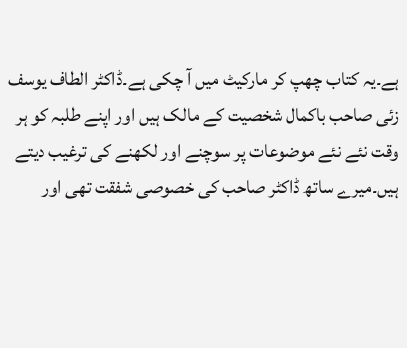ہے۔یہ کتاب چھپ کر مارکیٹ میں آ چکی ہے۔ڈاکٹر الطاف یوسف زئی صاحب باکمال شخصیت کے مالک ہیں اور اپنے طلبہ کو ہر وقت نئے نئے موضوعات پر سوچنے اور لکھنے کی ترغیب دیتے ہیں۔میرے ساتھ ڈاکٹر صاحب کی خصوصی شفقت تھی اور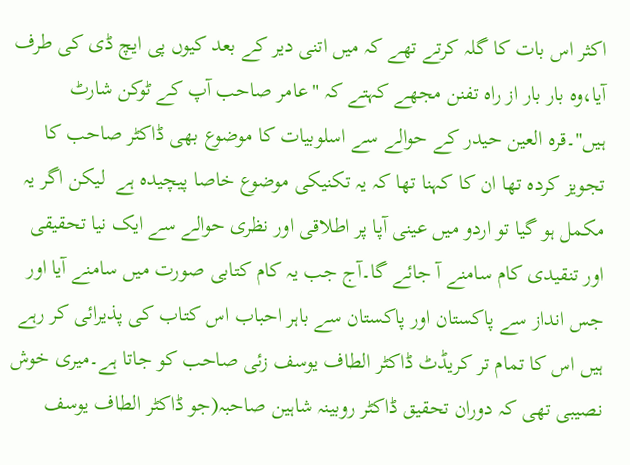اکثر اس بات کا گلہ کرتے تھے کہ میں اتنی دیر کے بعد کیوں پی ایچ ڈی کی طرف آیا،وہ بار بار از راہ تفنن مجھے کہتے کہ "عامر صاحب آپ کے ٹوکن شارٹ ہیں"۔قرہ العین حیدر کے حوالے سے اسلوبیات کا موضوع بھی ڈاکٹر صاحب کا تجویز کردہ تھا ان کا کہنا تھا کہ یہ تکنیکی موضوع خاصا پیچیدہ ہے  لیکن اگر یہ مکمل ہو گیا تو اردو میں عینی آپا پر اطلاقی اور نظری حوالے سے ایک نیا تحقیقی اور تنقیدی کام سامنے آ جائے گا۔آج جب یہ کام کتابی صورت میں سامنے آیا اور جس انداز سے پاکستان اور پاکستان سے باہر احباب اس کتاب کی پذیرائی کر رہے ہیں اس کا تمام تر کریڈٹ ڈاکٹر الطاف یوسف زئی صاحب کو جاتا ہے۔میری خوش نصیبی تھی کہ دوران تحقیق ڈاکٹر روبینہ شاہین صاحبہ(جو ڈاکٹر الطاف یوسف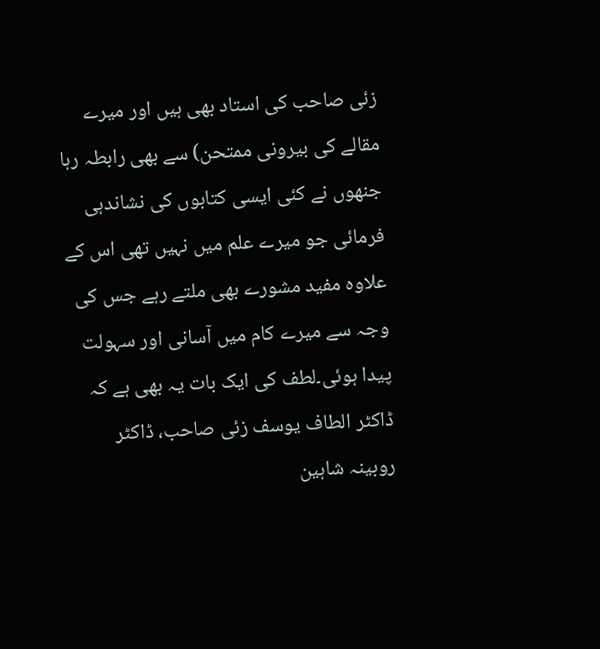زئی صاحب کی استاد بھی ہیں اور میرے مقالے کی بیرونی ممتحن) سے بھی رابطہ رہا جنھوں نے کئی ایسی کتابوں کی نشاندہی فرمائی جو میرے علم میں نہیں تھی اس کے علاوہ مفید مشورے بھی ملتے رہے جس کی وجہ سے میرے کام میں آسانی اور سہولت پیدا ہوئی۔لطف کی ایک بات یہ بھی ہے کہ ڈاکٹر الطاف یوسف زئی صاحب، ڈاکٹر روبینہ شاہین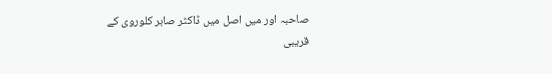صاحبہ اور میں اصل میں ڈاکٹر صابر کلوروی کے قریبی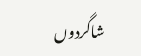شاگردوں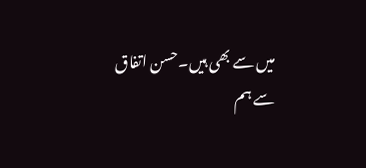میں سے بھی ہیں۔حسن اتفاق سے ہم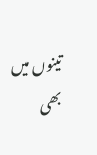تینوں میں بھی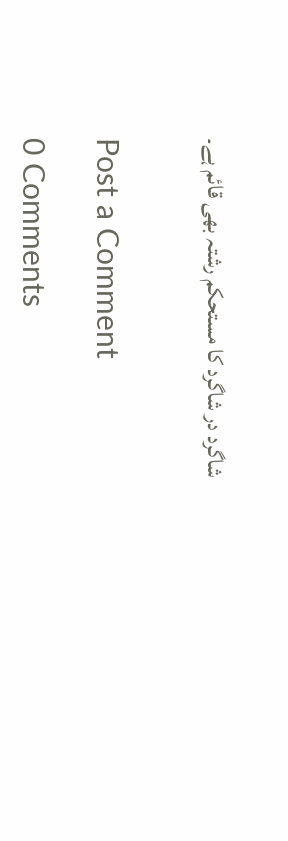شاگرد در شاگرد کا مستحکم رشتہ بھی قائم ہے۔


Post a Comment

0 Comments